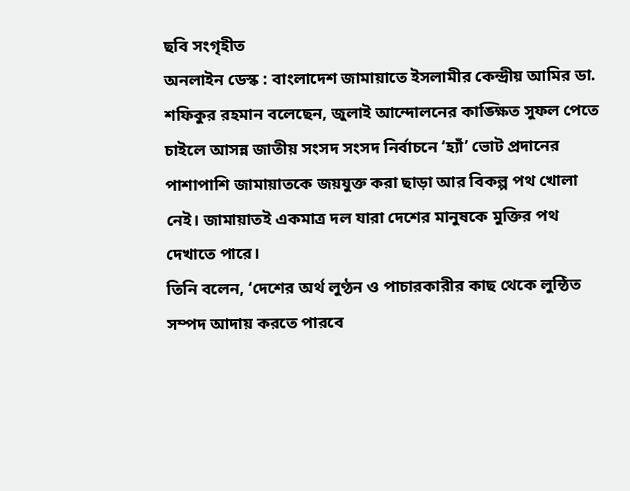ছবি সংগৃহীত
অনলাইন ডেস্ক : বাংলাদেশ জামায়াতে ইসলামীর কেন্দ্রীয় আমির ডা. শফিকুর রহমান বলেছেন, জুলাই আন্দোলনের কাঙ্ক্ষিত সুফল পেতে চাইলে আসন্ন জাতীয় সংসদ সংসদ নির্বাচনে ‘হ্যাঁ’ ভোট প্রদানের পাশাপাশি জামায়াতকে জয়যুক্ত করা ছাড়া আর বিকল্প পথ খোলা নেই। জামায়াতই একমাত্র দল যারা দেশের মানুষকে মুক্তির পথ দেখাতে পারে।
তিনি বলেন, ‘দেশের অর্থ লুণ্ঠন ও পাচারকারীর কাছ থেকে লুন্ঠিত সম্পদ আদায় করতে পারবে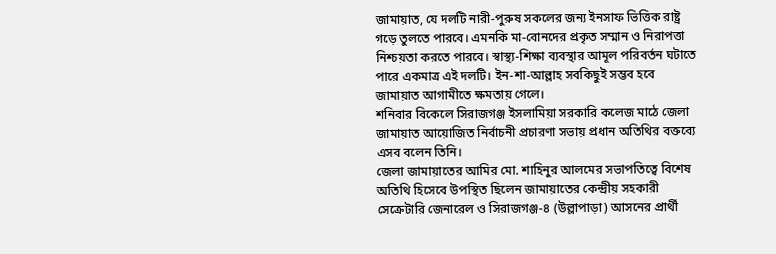জামায়াত, যে দলটি নারী-পুরুষ সকলের জন্য ইনসাফ ভিত্তিক রাষ্ট্র গড়ে তুলতে পারবে। এমনকি মা-বোনদের প্রকৃত সম্মান ও নিরাপত্তা নিশ্চয়তা করতে পারবে। স্বাস্থ্য-শিক্ষা ব্যবস্থার আমূল পরিবর্তন ঘটাতে পারে একমাত্র এই দলটি। ইন-শা-আল্লাহ সবকিছুই সম্ভব হবে জামায়াত আগামীতে ক্ষমতায় গেলে।
শনিবার বিকেলে সিরাজগঞ্জ ইসলামিয়া সরকারি কলেজ মাঠে জেলা জামায়াত আয়োজিত নির্বাচনী প্রচারণা সভায় প্রধান অতিথির বক্তব্যে এসব বলেন তিনি।
জেলা জামায়াতের আমির মো. শাহিনুর আলমের সভাপতিত্বে বিশেষ অতিথি হিসেবে উপস্থিত ছিলেন জামায়াতের কেন্দ্রীয় সহকারী সেক্রেটারি জেনারেল ও সিরাজগঞ্জ-৪ (উল্লাপাড়া) আসনের প্রার্থী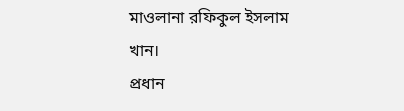মাওলানা রফিকুল ইসলাম খান।
প্রধান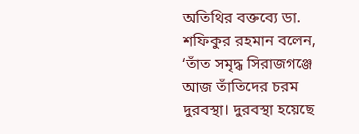অতিথির বক্তব্যে ডা. শফিকুর রহমান বলেন, ‘তাঁত সমৃদ্ধ সিরাজগঞ্জে আজ তাঁতিদের চরম দুরবস্থা। দুরবস্থা হয়েছে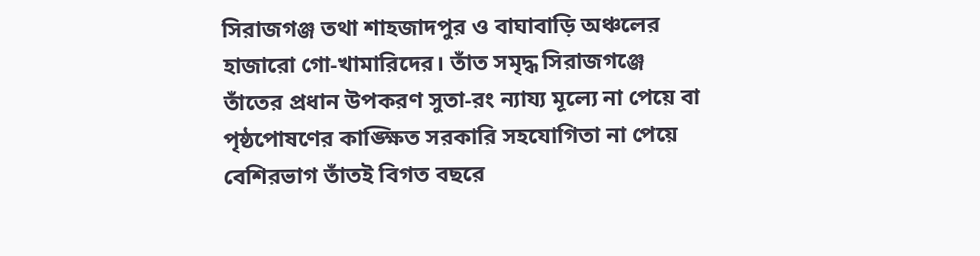সিরাজগঞ্জ তথা শাহজাদপুর ও বাঘাবাড়ি অঞ্চলের হাজারো গো-খামারিদের। তাঁত সমৃদ্ধ সিরাজগঞ্জে তাঁতের প্রধান উপকরণ সুতা-রং ন্যায্য মূল্যে না পেয়ে বা পৃষ্ঠপোষণের কাঙ্ক্ষিত সরকারি সহযোগিতা না পেয়ে বেশিরভাগ তাঁতই বিগত বছরে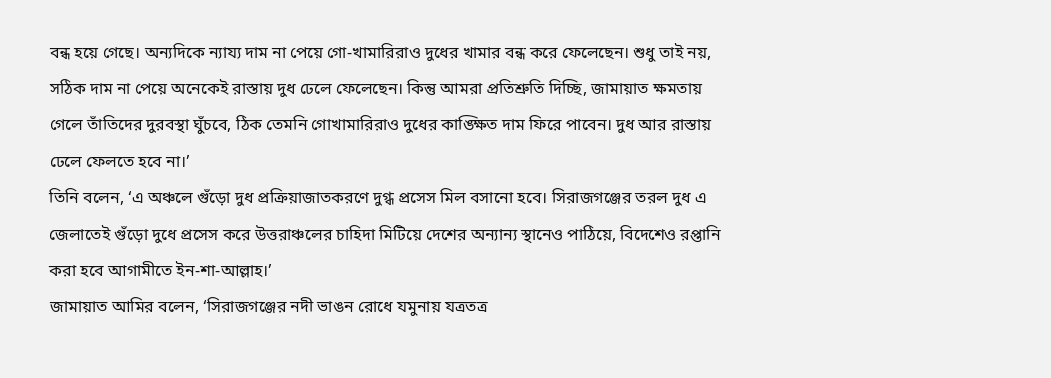বন্ধ হয়ে গেছে। অন্যদিকে ন্যায্য দাম না পেয়ে গো-খামারিরাও দুধের খামার বন্ধ করে ফেলেছেন। শুধু তাই নয়, সঠিক দাম না পেয়ে অনেকেই রাস্তায় দুধ ঢেলে ফেলেছেন। কিন্তু আমরা প্রতিশ্রুতি দিচ্ছি, জামায়াত ক্ষমতায় গেলে তাঁতিদের দুরবস্থা ঘুঁচবে, ঠিক তেমনি গোখামারিরাও দুধের কাঙ্ক্ষিত দাম ফিরে পাবেন। দুধ আর রাস্তায় ঢেলে ফেলতে হবে না।’
তিনি বলেন, ‘এ অঞ্চলে গুঁড়ো দুধ প্রক্রিয়াজাতকরণে দুগ্ধ প্রসেস মিল বসানো হবে। সিরাজগঞ্জের তরল দুধ এ জেলাতেই গুঁড়ো দুধে প্রসেস করে উত্তরাঞ্চলের চাহিদা মিটিয়ে দেশের অন্যান্য স্থানেও পাঠিয়ে, বিদেশেও রপ্তানি করা হবে আগামীতে ইন-শা-আল্লাহ।’
জামায়াত আমির বলেন, ‘সিরাজগঞ্জের নদী ভাঙন রোধে যমুনায় যত্রতত্র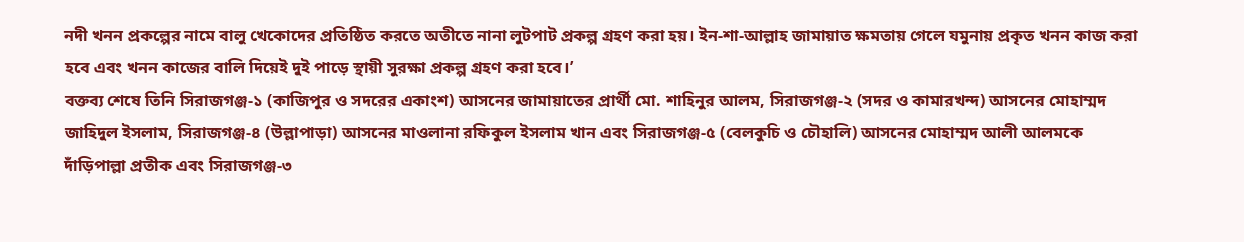নদী খনন প্রকল্পের নামে বালু খেকোদের প্রতিষ্ঠিত করতে অতীতে নানা লুটপাট প্রকল্প গ্রহণ করা হয়। ইন-শা-আল্লাহ জামায়াত ক্ষমতায় গেলে যমুনায় প্রকৃত খনন কাজ করা হবে এবং খনন কাজের বালি দিয়েই দুই পাড়ে স্থায়ী সুরক্ষা প্রকল্প গ্রহণ করা হবে।’
বক্তব্য শেষে তিনি সিরাজগঞ্জ-১ (কাজিপুর ও সদরের একাংশ) আসনের জামায়াতের প্রার্থী মো. শাহিনুর আলম, সিরাজগঞ্জ-২ (সদর ও কামারখন্দ) আসনের মোহাম্মদ জাহিদুল ইসলাম, সিরাজগঞ্জ-৪ (উল্লাপাড়া) আসনের মাওলানা রফিকুল ইসলাম খান এবং সিরাজগঞ্জ-৫ (বেলকুচি ও চৌহালি) আসনের মোহাম্মদ আলী আলমকে দাঁড়িপাল্লা প্রতীক এবং সিরাজগঞ্জ-৩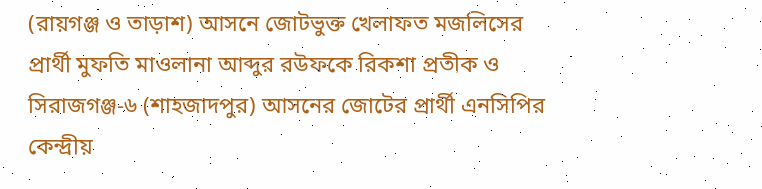(রায়গঞ্জ ও তাড়াশ) আসনে জোটভুক্ত খেলাফত মজলিসের প্রার্থী মুফতি মাওলানা আব্দুর রউফকে রিকশা প্রতীক ও সিরাজগঞ্জ-৬ (শাহজাদপুর) আসনের জোটের প্রার্থী এনসিপির কেন্দ্রীয়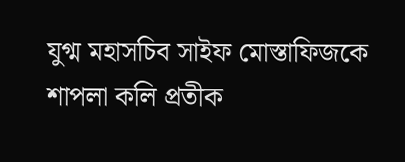যুগ্ম মহাসচিব সাইফ মোস্তাফিজকে শাপলা কলি প্রতীক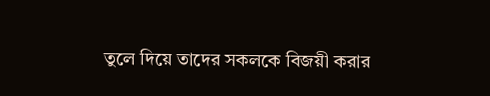তুলে দিয়ে তাদের সকলকে বিজয়ী করার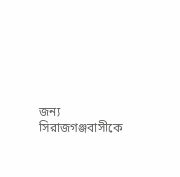জন্য সিরাজগঞ্জবাসীকে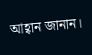আহ্বান জানান।